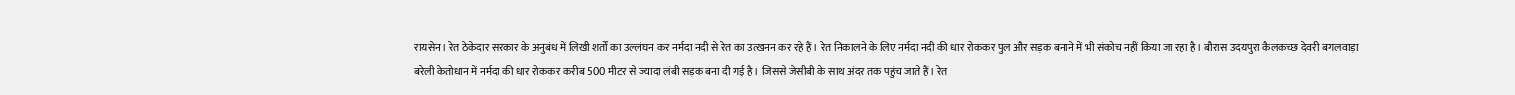रायसेन। रेत ठेकेदार सरकार के अनुबंध में लिखी शर्तों का उल्लंघन कर नर्मदा नदी से रेत का उत्खनन कर रहे हैं। रेत निकालने के लिए नर्मदा नदी की धार रोककर पुल और सड़क बनाने में भी संकोच नहीं किया जा रहा है। बौरास उदयपुरा कैलकच्छ देवरी बगलवाड़ा बरेली केतोधान में नर्मदा की धार रोककर करीब 500 मीटर से ज्यादा लंबी सड़क बना दी गई है। जिससे जेसीबी के साथ अंदर तक पहुंच जाते हैं। रेत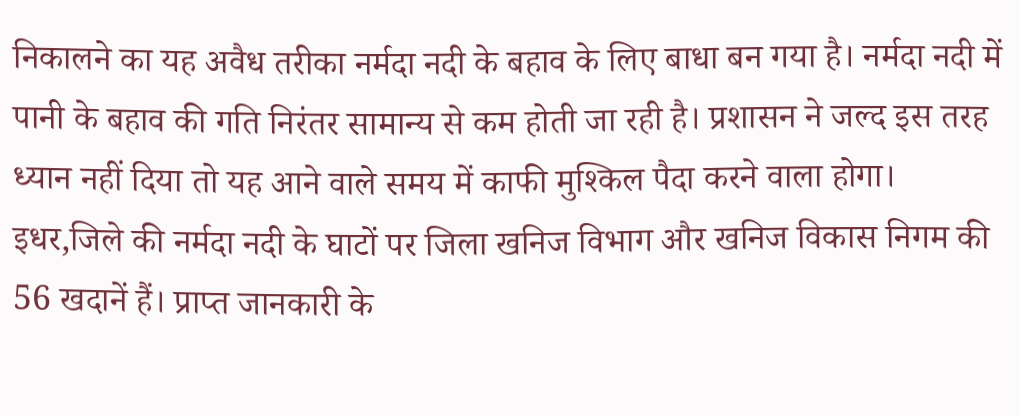निकालने का यह अवैध तरीका नर्मदा नदी के बहाव के लिए बाधा बन गया है। नर्मदा नदी में पानी के बहाव की गति निरंतर सामान्य से कम होती जा रही है। प्रशासन ने जल्द इस तरह ध्यान नहीं दिया तो यह आने वाले समय में काफी मुश्किल पैदा करने वाला होगा।
इधर,जिले की नर्मदा नदी के घाटों पर जिला खनिज विभाग और खनिज विकास निगम की 56 खदानें हैं। प्राप्त जानकारी के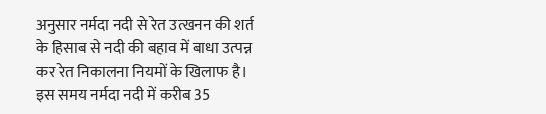अनुसार नर्मदा नदी से रेत उत्खनन की शर्त के हिसाब से नदी की बहाव में बाधा उत्पन्न कर रेत निकालना नियमों के खिलाफ है। इस समय नर्मदा नदी में करीब 35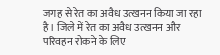जगह से रेत का अवैध उत्खनन किया जा रहा है। जिले में रेत का अवैध उत्खनन और परिवहन रोकने के लिए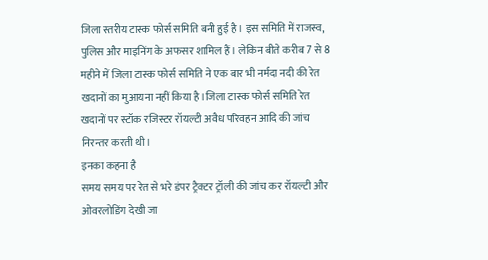जिला स्तरीय टास्क फोर्स समिति बनी हुई है। इस समिति में राजस्व, पुलिस और माइनिंग के अफसर शामिल हैं। लेकिन बीते करीब 7 से 8 महीने में जिला टास्क फोर्स समिति ने एक बार भी नर्मदा नदी की रेत खदानों का मुआयना नहीं किया है।जिला टास्क फोर्स समिति रेत खदानों पर स्टॉक रजिस्टर रॉयल्टी अवैध परिवहन आदि की जांच निरन्तर करती थी।
इनका कहना है
समय समय पर रेत से भरे डंपर ट्रैक्टर ट्रॉली की जांच कर रॉयल्टी और ओवरलोडिंग देखी जा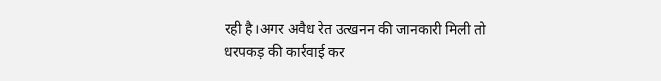रही है।अगर अवैध रेत उत्खनन की जानकारी मिली तो धरपकड़ की कार्रवाई कर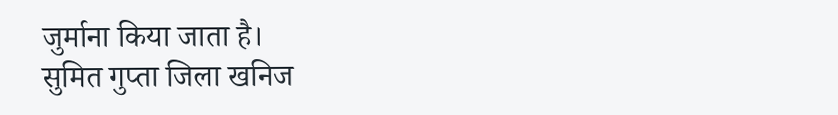जुर्माना किया जाता है।
सुमित गुप्ता जिला खनिज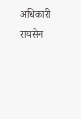अधिकारी रायसेन